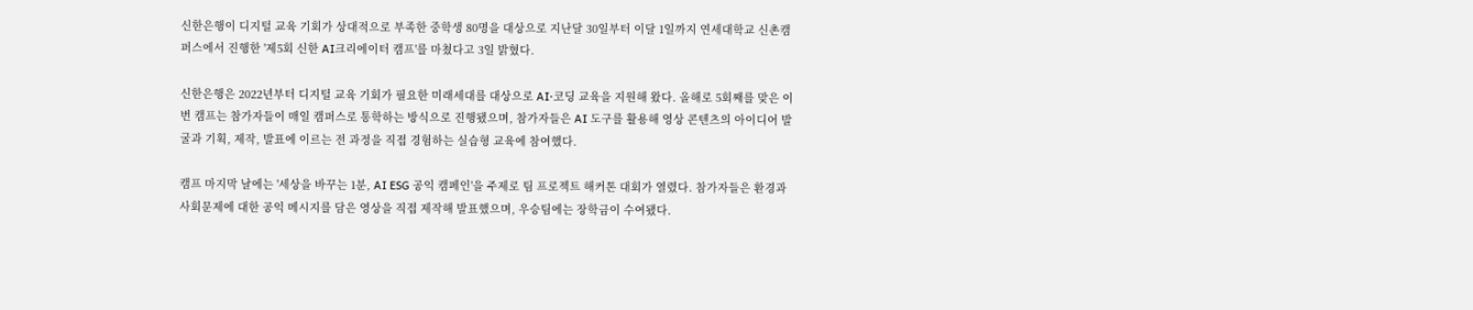신한은행이 디지털 교육 기회가 상대적으로 부족한 중학생 80명을 대상으로 지난달 30일부터 이달 1일까지 연세대학교 신촌캠퍼스에서 진행한 '제5회 신한 AI크리에이터 캠프'를 마쳤다고 3일 밝혔다.

신한은행은 2022년부터 디지털 교육 기회가 필요한 미래세대를 대상으로 AI·코딩 교육을 지원해 왔다. 올해로 5회째를 맞은 이번 캠프는 참가자들이 매일 캠퍼스로 통학하는 방식으로 진행됐으며, 참가자들은 AI 도구를 활용해 영상 콘텐츠의 아이디어 발굴과 기획, 제작, 발표에 이르는 전 과정을 직접 경험하는 실습형 교육에 참여했다.

캠프 마지막 날에는 '세상을 바꾸는 1분, AI ESG 공익 캠페인'을 주제로 팀 프로젝트 해커톤 대회가 열렸다. 참가자들은 환경과 사회문제에 대한 공익 메시지를 담은 영상을 직접 제작해 발표했으며, 우승팀에는 장학금이 수여됐다.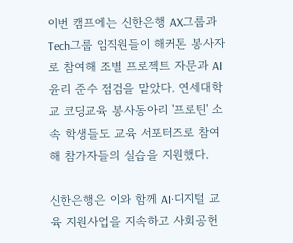이번 캠프에는 신한은행 AX그룹과 Tech그룹 임직원들이 해커톤 봉사자로 참여해 조별 프로젝트 자문과 AI 윤리 준수 점검을 맡았다. 연세대학교 코딩교육 봉사동아리 '프로틴' 소속 학생들도 교육 서포터즈로 참여해 참가자들의 실습을 지원했다.

신한은행은 이와 함께 AI·디지털 교육 지원사업을 지속하고 사회공헌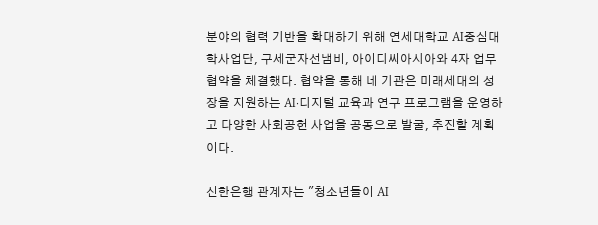분야의 협력 기반을 확대하기 위해 연세대학교 AI중심대학사업단, 구세군자선냄비, 아이디씨아시아와 4자 업무협약을 체결했다. 협약을 통해 네 기관은 미래세대의 성장을 지원하는 AI·디지털 교육과 연구 프로그램을 운영하고 다양한 사회공헌 사업을 공동으로 발굴, 추진할 계획이다.

신한은행 관계자는 "청소년들이 AI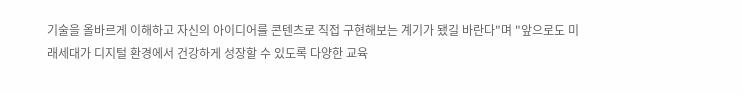기술을 올바르게 이해하고 자신의 아이디어를 콘텐츠로 직접 구현해보는 계기가 됐길 바란다"며 "앞으로도 미래세대가 디지털 환경에서 건강하게 성장할 수 있도록 다양한 교육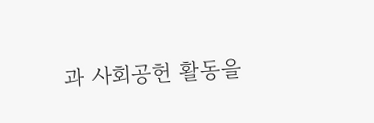과 사회공헌 활동을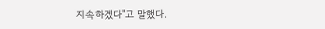지속하겠다"고 말했다.